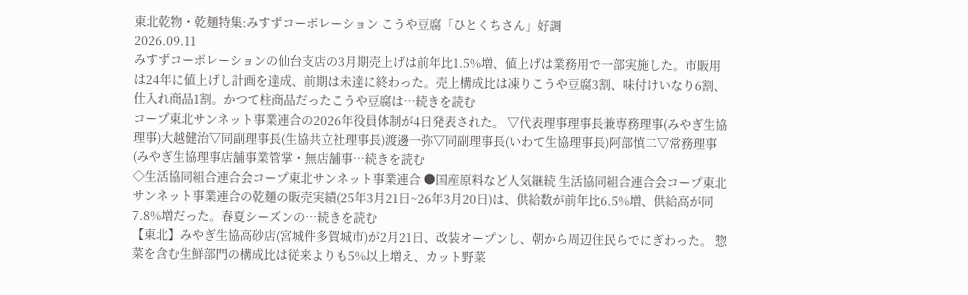東北乾物・乾麺特集:みすずコーポレーション こうや豆腐「ひとくちさん」好調
2026.09.11
みすずコーポレーションの仙台支店の3月期売上げは前年比1.5%増、値上げは業務用で一部実施した。市販用は24年に値上げし計画を達成、前期は未達に終わった。売上構成比は凍りこうや豆腐3割、味付けいなり6割、仕入れ商品1割。かつて柱商品だったこうや豆腐は…続きを読む
コープ東北サンネット事業連合の2026年役員体制が4日発表された。 ▽代表理事理事長兼専務理事(みやぎ生協理事)大越健治▽同副理事長(生協共立社理事長)渡邊一弥▽同副理事長(いわて生協理事長)阿部慎二▽常務理事(みやぎ生協理事店舗事業管掌・無店舗事…続きを読む
◇生活協同組合連合会コープ東北サンネット事業連合 ●国産原料など人気継続 生活協同組合連合会コープ東北サンネット事業連合の乾麺の販売実績(25年3月21日~26年3月20日)は、供給数が前年比6.5%増、供給高が同7.8%増だった。春夏シーズンの…続きを読む
【東北】みやぎ生協高砂店(宮城件多賀城市)が2月21日、改装オープンし、朝から周辺住民らでにぎわった。 惣菜を含む生鮮部門の構成比は従来よりも5%以上増え、カット野菜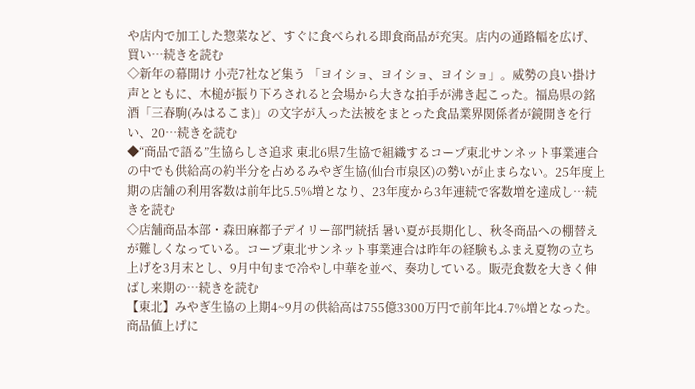や店内で加工した惣菜など、すぐに食べられる即食商品が充実。店内の通路幅を広げ、買い…続きを読む
◇新年の幕開け 小売7社など集う 「ヨイショ、ヨイショ、ヨイショ」。威勢の良い掛け声とともに、木槌が振り下ろされると会場から大きな拍手が沸き起こった。福島県の銘酒「三春駒(みはるこま)」の文字が入った法被をまとった食品業界関係者が鏡開きを行い、20…続きを読む
◆“商品で語る”生協らしさ追求 東北6県7生協で組織するコープ東北サンネット事業連合の中でも供給高の約半分を占めるみやぎ生協(仙台市泉区)の勢いが止まらない。25年度上期の店舗の利用客数は前年比5.5%増となり、23年度から3年連続で客数増を達成し…続きを読む
◇店舗商品本部・森田麻都子デイリー部門統括 暑い夏が長期化し、秋冬商品への棚替えが難しくなっている。コープ東北サンネット事業連合は昨年の経験もふまえ夏物の立ち上げを3月末とし、9月中旬まで冷やし中華を並べ、奏功している。販売食数を大きく伸ばし来期の…続きを読む
【東北】みやぎ生協の上期4~9月の供給高は755億3300万円で前年比4.7%増となった。商品値上げに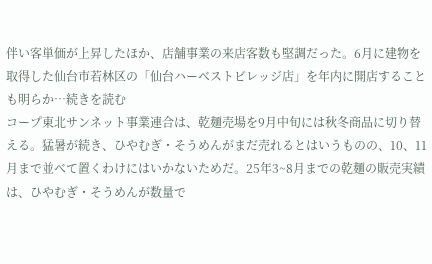伴い客単価が上昇したほか、店舗事業の来店客数も堅調だった。6月に建物を取得した仙台市若林区の「仙台ハーベストビレッジ店」を年内に開店することも明らか…続きを読む
コープ東北サンネット事業連合は、乾麺売場を9月中旬には秋冬商品に切り替える。猛暑が続き、ひやむぎ・そうめんがまだ売れるとはいうものの、10、11月まで並べて置くわけにはいかないためだ。25年3~8月までの乾麺の販売実績は、ひやむぎ・そうめんが数量で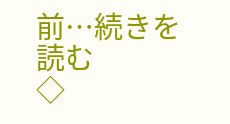前…続きを読む
◇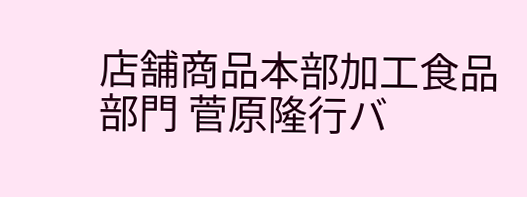店舗商品本部加工食品部門 菅原隆行バ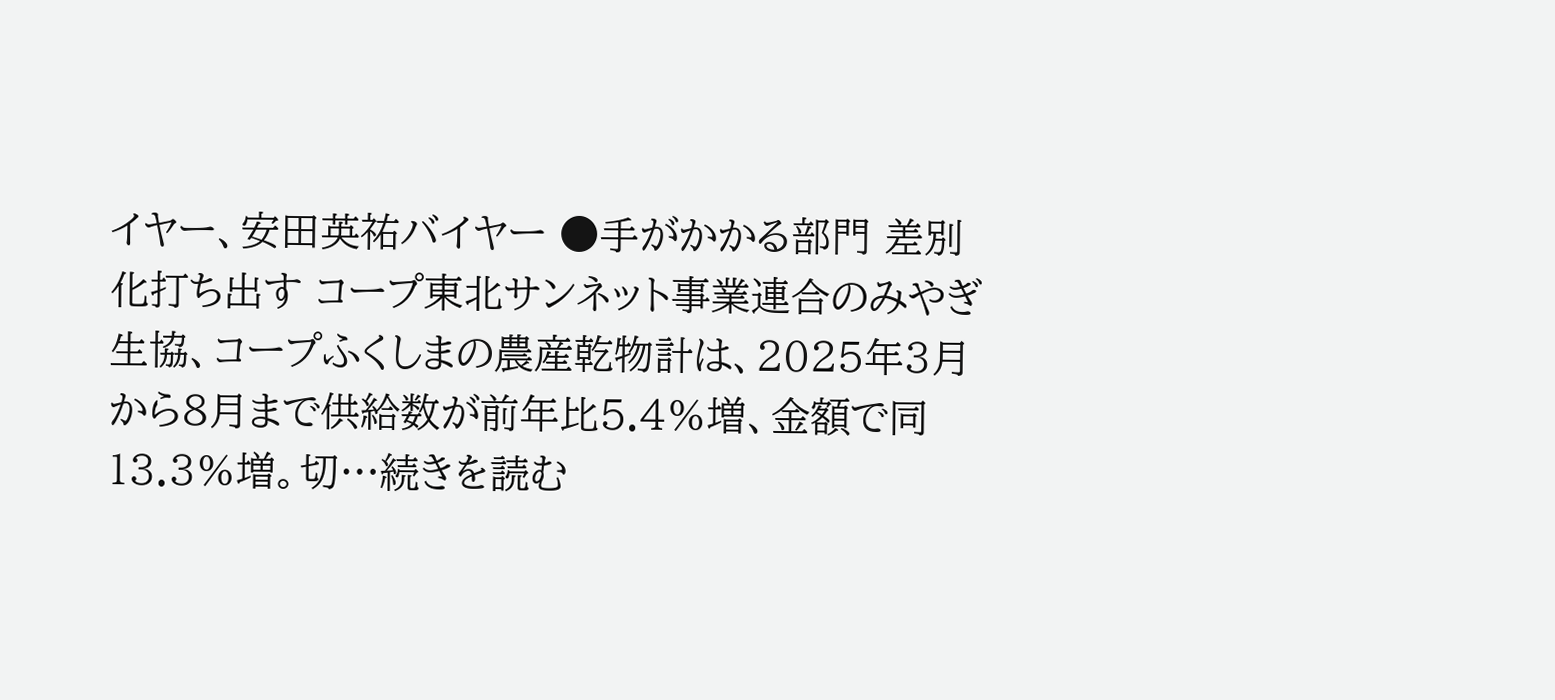イヤー、安田英祐バイヤー ●手がかかる部門 差別化打ち出す コープ東北サンネット事業連合のみやぎ生協、コープふくしまの農産乾物計は、2025年3月から8月まで供給数が前年比5.4%増、金額で同13.3%増。切…続きを読む